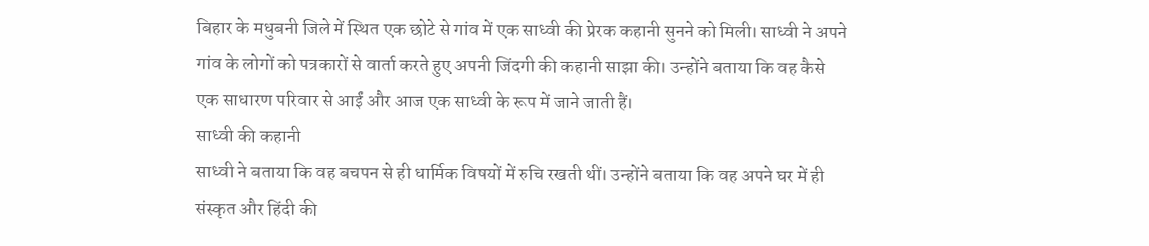बिहार के मधुबनी जिले में स्थित एक छोटे से गांव में एक साध्वी की प्रेरक कहानी सुनने को मिली। साध्वी ने अपने गांव के लोगों को पत्रकारों से वार्ता करते हुए अपनी जिंदगी की कहानी साझा की। उन्होंने बताया कि वह कैसे एक साधारण परिवार से आईं और आज एक साध्वी के रूप में जाने जाती हैं।
साध्वी की कहानी
साध्वी ने बताया कि वह बचपन से ही धार्मिक विषयों में रुचि रखती थीं। उन्होंने बताया कि वह अपने घर में ही संस्कृत और हिंदी की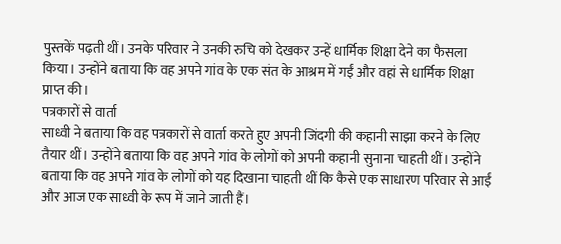पुस्तकें पढ़ती थीं। उनके परिवार ने उनकी रुचि को देखकर उन्हें धार्मिक शिक्षा देने का फैसला किया। उन्होंने बताया कि वह अपने गांव के एक संत के आश्रम में गईं और वहां से धार्मिक शिक्षा प्राप्त की।
पत्रकारों से वार्ता
साध्वी ने बताया कि वह पत्रकारों से वार्ता करते हुए अपनी जिंदगी की कहानी साझा करने के लिए तैयार थीं। उन्होंने बताया कि वह अपने गांव के लोगों को अपनी कहानी सुनाना चाहती थीं। उन्होंने बताया कि वह अपने गांव के लोगों को यह दिखाना चाहती थीं कि कैसे एक साधारण परिवार से आईं और आज एक साध्वी के रूप में जाने जाती हैं।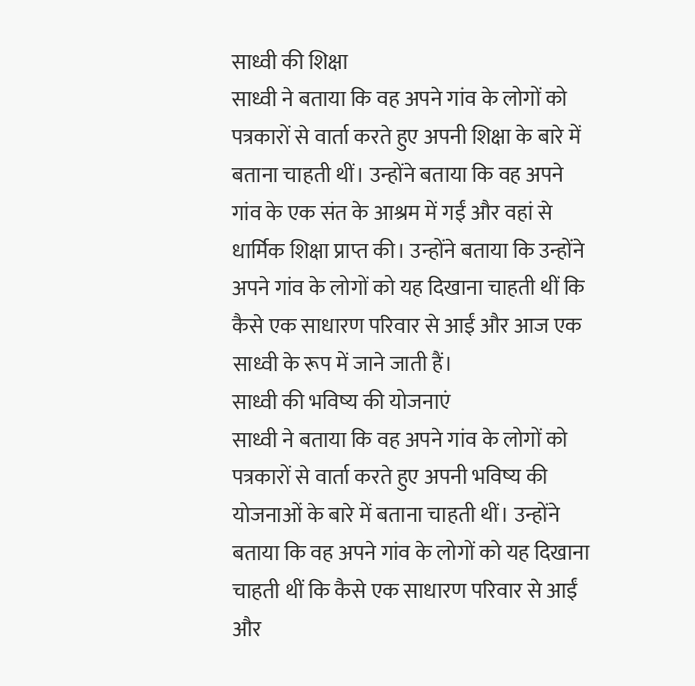साध्वी की शिक्षा
साध्वी ने बताया कि वह अपने गांव के लोगों को पत्रकारों से वार्ता करते हुए अपनी शिक्षा के बारे में बताना चाहती थीं। उन्होंने बताया कि वह अपने गांव के एक संत के आश्रम में गईं और वहां से धार्मिक शिक्षा प्राप्त की। उन्होंने बताया कि उन्होंने अपने गांव के लोगों को यह दिखाना चाहती थीं कि कैसे एक साधारण परिवार से आईं और आज एक साध्वी के रूप में जाने जाती हैं।
साध्वी की भविष्य की योजनाएं
साध्वी ने बताया कि वह अपने गांव के लोगों को पत्रकारों से वार्ता करते हुए अपनी भविष्य की योजनाओं के बारे में बताना चाहती थीं। उन्होंने बताया कि वह अपने गांव के लोगों को यह दिखाना चाहती थीं कि कैसे एक साधारण परिवार से आईं और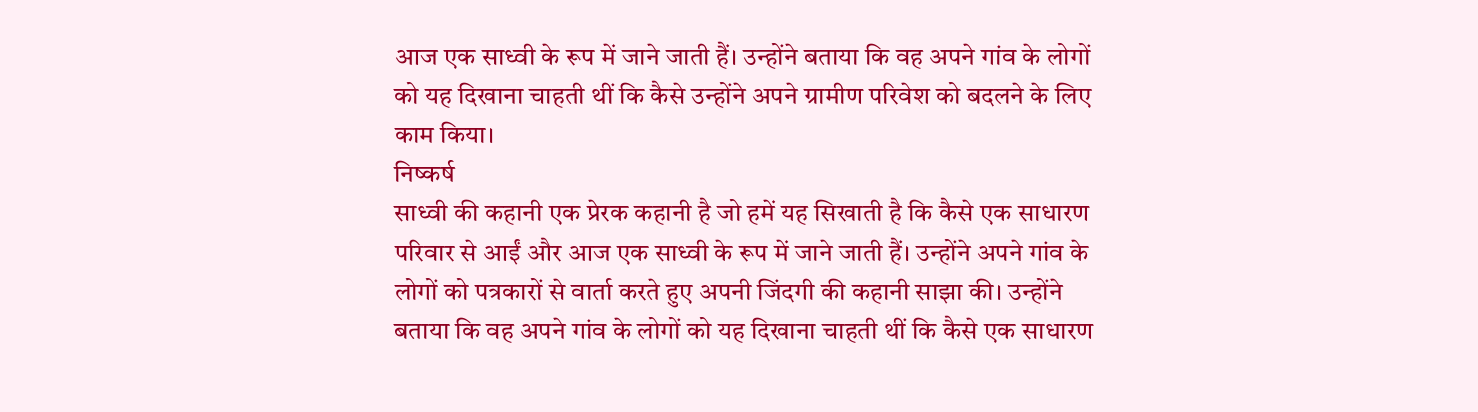आज एक साध्वी के रूप में जाने जाती हैं। उन्होंने बताया कि वह अपने गांव के लोगों को यह दिखाना चाहती थीं कि कैसे उन्होंने अपने ग्रामीण परिवेश को बदलने के लिए काम किया।
निष्कर्ष
साध्वी की कहानी एक प्रेरक कहानी है जो हमें यह सिखाती है कि कैसे एक साधारण परिवार से आईं और आज एक साध्वी के रूप में जाने जाती हैं। उन्होंने अपने गांव के लोगों को पत्रकारों से वार्ता करते हुए अपनी जिंदगी की कहानी साझा की। उन्होंने बताया कि वह अपने गांव के लोगों को यह दिखाना चाहती थीं कि कैसे एक साधारण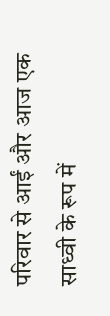परिवार से आईं और आज एक साध्वी के रूप में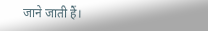जाने जाती हैं।